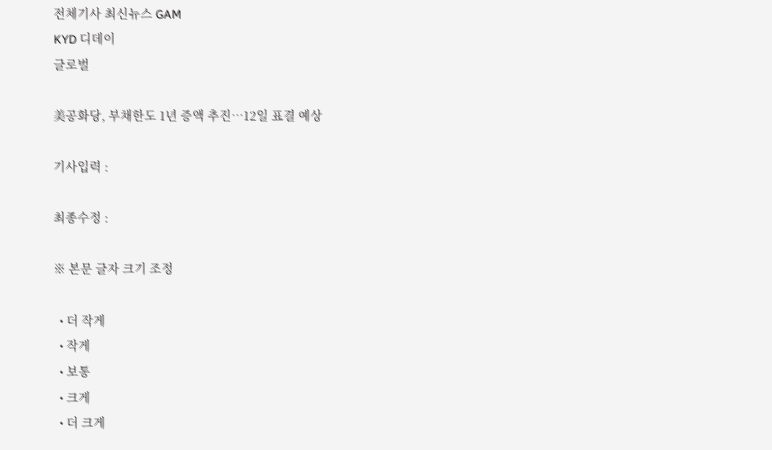전체기사 최신뉴스 GAM
KYD 디데이
글로벌

美공화당, 부채한도 1년 증액 추진…12일 표결 예상

기사입력 :

최종수정 :

※ 본문 글자 크기 조정

  • 더 작게
  • 작게
  • 보통
  • 크게
  • 더 크게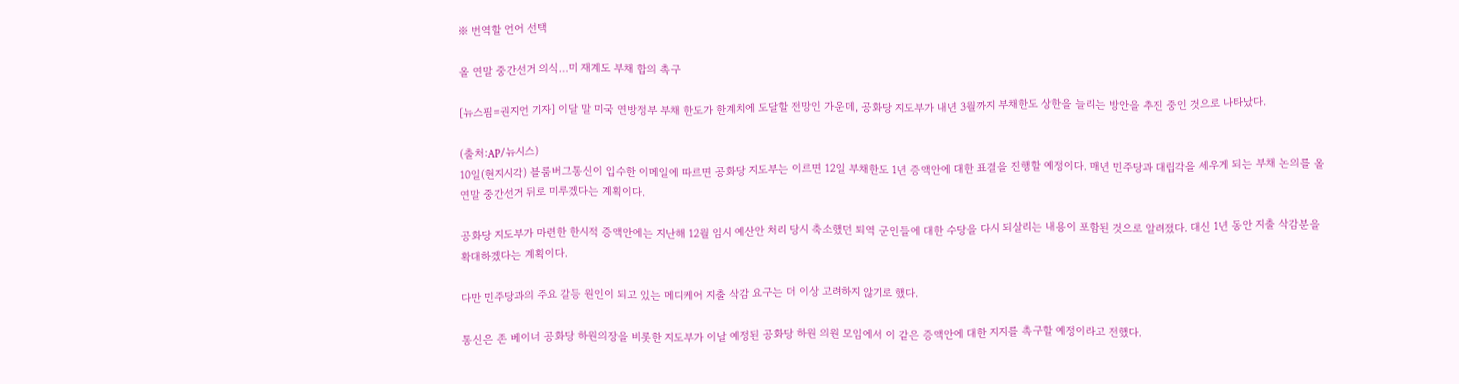※ 번역할 언어 선택

올 연말 중간선거 의식…미 재계도 부채 합의 촉구

[뉴스핌=권지언 기자] 이달 말 미국 연방정부 부채 한도가 한계치에 도달할 전망인 가운데, 공화당 지도부가 내년 3월까지 부채한도 상한을 늘리는 방안을 추진 중인 것으로 나타났다.

(출처:AP/뉴시스)
10일(현지시각) 블룸버그통신이 입수한 이메일에 따르면 공화당 지도부는 이르면 12일 부채한도 1년 증액안에 대한 표결을 진행할 예정이다. 매년 민주당과 대립각을 세우게 되는 부채 논의를 올 연말 중간선거 뒤로 미루겠다는 계획이다.

공화당 지도부가 마련한 한시적 증액안에는 지난해 12월 임시 예산안 처리 당시 축소했던 퇴역 군인들에 대한 수당을 다시 되살리는 내용이 포함된 것으로 알려졌다. 대신 1년 동안 지출 삭감분을 확대하겠다는 계획이다.

다만 민주당과의 주요 갈등 원인이 되고 있는 메디케어 지출 삭감 요구는 더 이상 고려하지 않기로 했다.

통신은 존 베이너 공화당 하원의장을 비롯한 지도부가 이날 예정된 공화당 하원 의원 모임에서 이 같은 증액안에 대한 지지를 촉구할 예정이라고 전했다.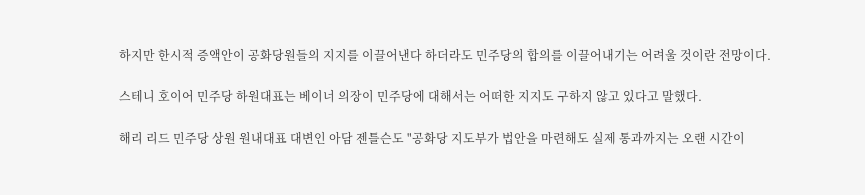하지만 한시적 증액안이 공화당원들의 지지를 이끌어낸다 하더라도 민주당의 합의를 이끌어내기는 어려울 것이란 전망이다.

스테니 호이어 민주당 하원대표는 베이너 의장이 민주당에 대해서는 어떠한 지지도 구하지 않고 있다고 말했다.

해리 리드 민주당 상원 원내대표 대변인 아담 젠틀슨도 "공화당 지도부가 법안을 마련해도 실제 통과까지는 오랜 시간이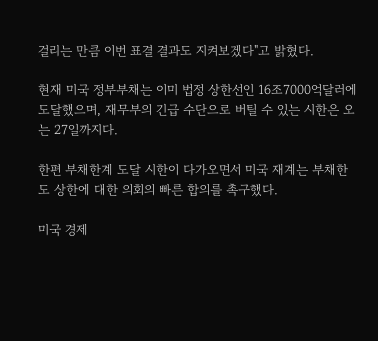걸리는 만큼 이번 표결 결과도 지켜보겠다"고 밝혔다.

현재 미국 정부부채는 이미 법정 상한선인 16조7000억달러에 도달했으며, 재무부의 긴급 수단으로 버틸 수 있는 시한은 오는 27일까지다.

한편 부채한계 도달 시한이 다가오면서 미국 재계는 부채한도 상한에 대한 의회의 빠른 합의를 촉구했다.

미국 경제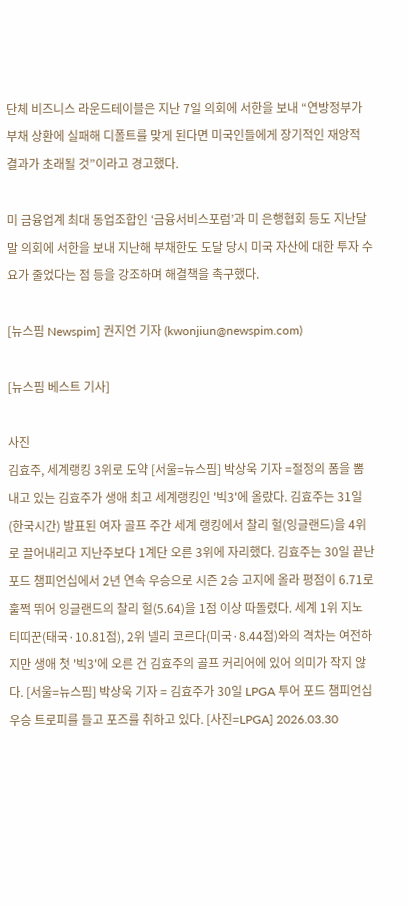단체 비즈니스 라운드테이블은 지난 7일 의회에 서한을 보내 “연방정부가 부채 상환에 실패해 디폴트를 맞게 된다면 미국인들에게 장기적인 재앙적 결과가 초래될 것”이라고 경고했다.

미 금융업계 최대 동업조합인 ‘금융서비스포럼’과 미 은행협회 등도 지난달 말 의회에 서한을 보내 지난해 부채한도 도달 당시 미국 자산에 대한 투자 수요가 줄었다는 점 등을 강조하며 해결책을 촉구했다.

[뉴스핌 Newspim] 권지언 기자 (kwonjiun@newspim.com)

[뉴스핌 베스트 기사]

사진
김효주, 세계랭킹 3위로 도약 [서울=뉴스핌] 박상욱 기자 =절정의 폼을 뽐내고 있는 김효주가 생애 최고 세계랭킹인 '빅3'에 올랐다. 김효주는 31일(한국시간) 발표된 여자 골프 주간 세계 랭킹에서 찰리 헐(잉글랜드)을 4위로 끌어내리고 지난주보다 1계단 오른 3위에 자리했다. 김효주는 30일 끝난 포드 챔피언십에서 2년 연속 우승으로 시즌 2승 고지에 올라 평점이 6.71로 훌쩍 뛰어 잉글랜드의 찰리 헐(5.64)을 1점 이상 따돌렸다. 세계 1위 지노 티띠꾼(태국·10.81점), 2위 넬리 코르다(미국·8.44점)와의 격차는 여전하지만 생애 첫 '빅3'에 오른 건 김효주의 골프 커리어에 있어 의미가 작지 않다. [서울=뉴스핌] 박상욱 기자 = 김효주가 30일 LPGA 투어 포드 챔피언십 우승 트로피를 들고 포즈를 취하고 있다. [사진=LPGA] 2026.03.30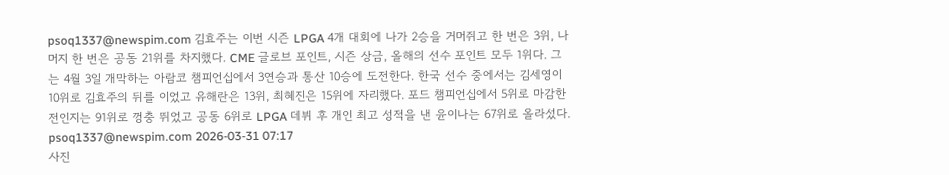psoq1337@newspim.com 김효주는 이번 시즌 LPGA 4개 대회에 나가 2승을 거머쥐고 한 번은 3위, 나머지 한 번은 공동 21위를 차지했다. CME 글로브 포인트, 시즌 상금, 올해의 선수 포인트 모두 1위다. 그는 4월 3일 개막하는 아람코 챔피언십에서 3연승과 통산 10승에 도전한다. 한국 선수 중에서는 김세영이 10위로 김효주의 뒤를 이었고 유해란은 13위, 최혜진은 15위에 자리했다. 포드 챔피언십에서 5위로 마감한 전인지는 91위로 껑충 뛰었고 공동 6위로 LPGA 데뷔 후 개인 최고 성적을 낸 윤이나는 67위로 올라섰다. psoq1337@newspim.com 2026-03-31 07:17
사진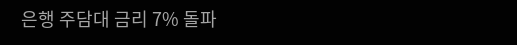은행 주담대 금리 7% 돌파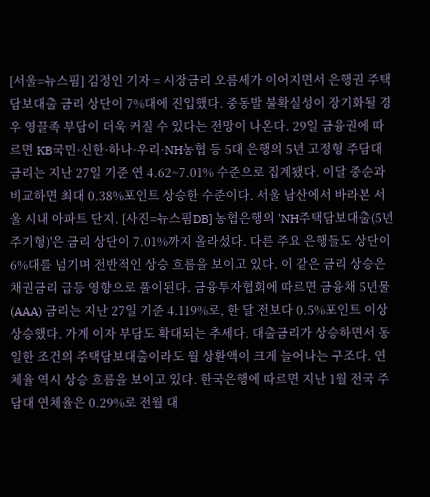[서울=뉴스핌] 김정인 기자 = 시장금리 오름세가 이어지면서 은행권 주택담보대출 금리 상단이 7%대에 진입했다. 중동발 불확실성이 장기화될 경우 영끌족 부담이 더욱 커질 수 있다는 전망이 나온다. 29일 금융권에 따르면 KB국민·신한·하나·우리·NH농협 등 5대 은행의 5년 고정형 주담대 금리는 지난 27일 기준 연 4.62~7.01% 수준으로 집계됐다. 이달 중순과 비교하면 최대 0.38%포인트 상승한 수준이다. 서울 남산에서 바라본 서울 시내 아파트 단지. [사진=뉴스핌DB] 농협은행의 'NH주택담보대출(5년 주기형)'은 금리 상단이 7.01%까지 올라섰다. 다른 주요 은행들도 상단이 6%대를 넘기며 전반적인 상승 흐름을 보이고 있다. 이 같은 금리 상승은 채권금리 급등 영향으로 풀이된다. 금융투자협회에 따르면 금융채 5년물(AAA) 금리는 지난 27일 기준 4.119%로, 한 달 전보다 0.5%포인트 이상 상승했다. 가계 이자 부담도 확대되는 추세다. 대출금리가 상승하면서 동일한 조건의 주택담보대출이라도 월 상환액이 크게 늘어나는 구조다. 연체율 역시 상승 흐름을 보이고 있다. 한국은행에 따르면 지난 1월 전국 주담대 연체율은 0.29%로 전월 대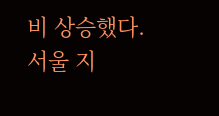비 상승했다. 서울 지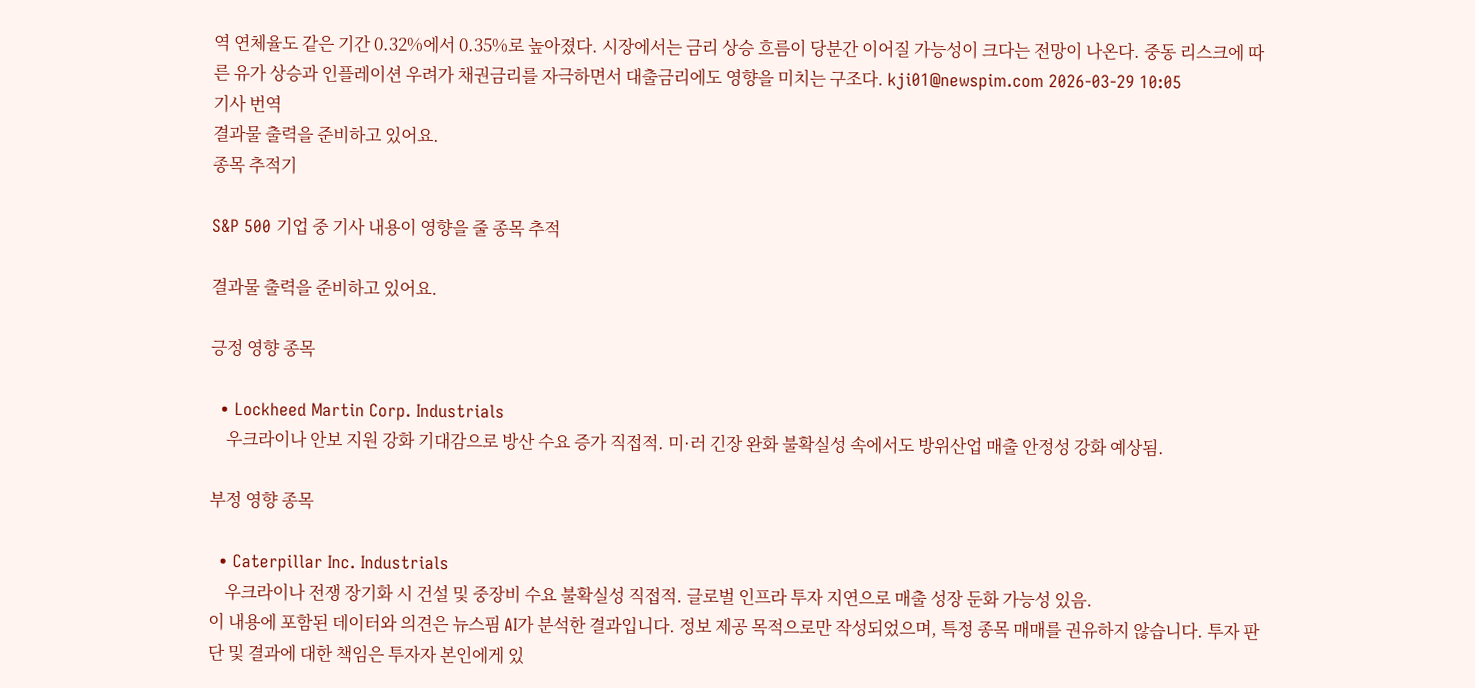역 연체율도 같은 기간 0.32%에서 0.35%로 높아졌다. 시장에서는 금리 상승 흐름이 당분간 이어질 가능성이 크다는 전망이 나온다. 중동 리스크에 따른 유가 상승과 인플레이션 우려가 채권금리를 자극하면서 대출금리에도 영향을 미치는 구조다. kji01@newspim.com 2026-03-29 10:05
기사 번역
결과물 출력을 준비하고 있어요.
종목 추적기

S&P 500 기업 중 기사 내용이 영향을 줄 종목 추적

결과물 출력을 준비하고 있어요.

긍정 영향 종목

  • Lockheed Martin Corp. Industrials
    우크라이나 안보 지원 강화 기대감으로 방산 수요 증가 직접적. 미·러 긴장 완화 불확실성 속에서도 방위산업 매출 안정성 강화 예상됨.

부정 영향 종목

  • Caterpillar Inc. Industrials
    우크라이나 전쟁 장기화 시 건설 및 중장비 수요 불확실성 직접적. 글로벌 인프라 투자 지연으로 매출 성장 둔화 가능성 있음.
이 내용에 포함된 데이터와 의견은 뉴스핌 AI가 분석한 결과입니다. 정보 제공 목적으로만 작성되었으며, 특정 종목 매매를 권유하지 않습니다. 투자 판단 및 결과에 대한 책임은 투자자 본인에게 있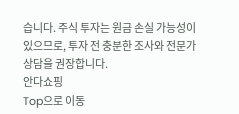습니다. 주식 투자는 원금 손실 가능성이 있으므로, 투자 전 충분한 조사와 전문가 상담을 권장합니다.
안다쇼핑
Top으로 이동